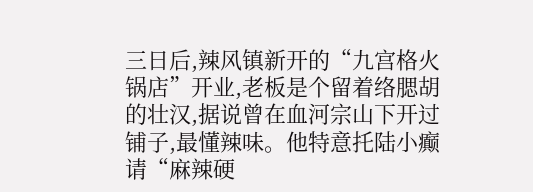三日后,辣风镇新开的“九宫格火锅店”开业,老板是个留着络腮胡的壮汉,据说曾在血河宗山下开过铺子,最懂辣味。他特意托陆小癫请“麻辣硬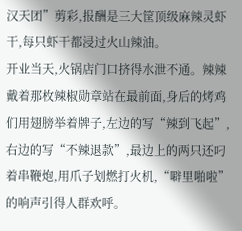汉天团”剪彩,报酬是三大筐顶级麻辣灵虾干,每只虾干都浸过火山辣油。
开业当天,火锅店门口挤得水泄不通。辣辣戴着那枚辣椒勋章站在最前面,身后的烤鸡们用翅膀举着牌子,左边的写“辣到飞起”,右边的写“不辣退款”,最边上的两只还叼着串鞭炮,用爪子划燃打火机,“噼里啪啦”的响声引得人群欢呼。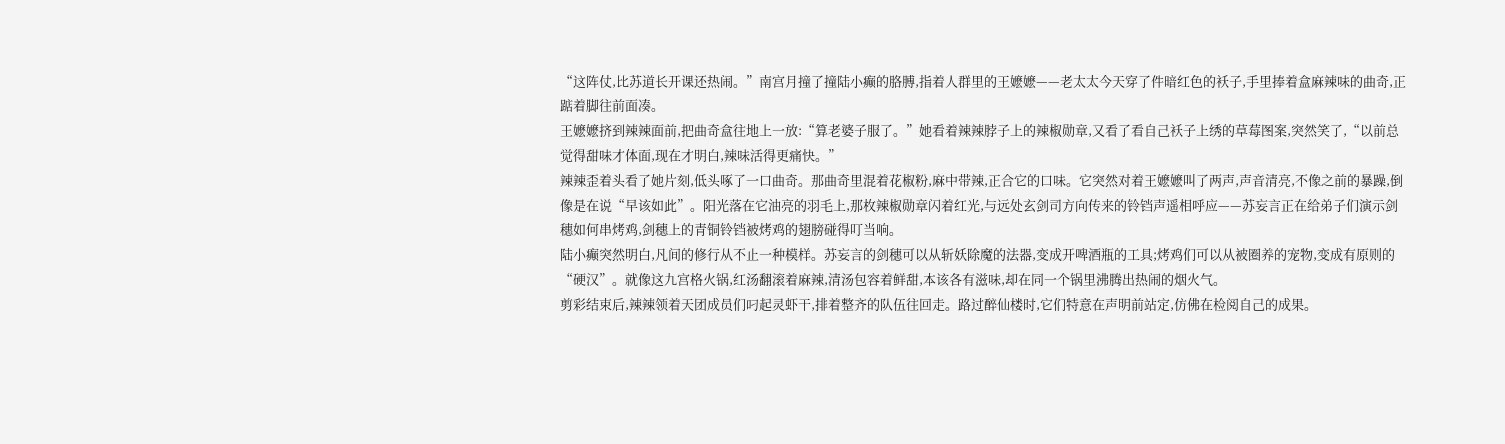“这阵仗,比苏道长开课还热闹。”南宫月撞了撞陆小癫的胳膊,指着人群里的王嬷嬷——老太太今天穿了件暗红色的袄子,手里捧着盒麻辣味的曲奇,正踮着脚往前面凑。
王嬷嬷挤到辣辣面前,把曲奇盒往地上一放:“算老婆子服了。”她看着辣辣脖子上的辣椒勋章,又看了看自己袄子上绣的草莓图案,突然笑了,“以前总觉得甜味才体面,现在才明白,辣味活得更痛快。”
辣辣歪着头看了她片刻,低头啄了一口曲奇。那曲奇里混着花椒粉,麻中带辣,正合它的口味。它突然对着王嬷嬷叫了两声,声音清亮,不像之前的暴躁,倒像是在说“早该如此”。阳光落在它油亮的羽毛上,那枚辣椒勋章闪着红光,与远处玄剑司方向传来的铃铛声遥相呼应——苏妄言正在给弟子们演示剑穗如何串烤鸡,剑穗上的青铜铃铛被烤鸡的翅膀碰得叮当响。
陆小癫突然明白,凡间的修行从不止一种模样。苏妄言的剑穗可以从斩妖除魔的法器,变成开啤酒瓶的工具;烤鸡们可以从被圈养的宠物,变成有原则的“硬汉”。就像这九宫格火锅,红汤翻滚着麻辣,清汤包容着鲜甜,本该各有滋味,却在同一个锅里沸腾出热闹的烟火气。
剪彩结束后,辣辣领着天团成员们叼起灵虾干,排着整齐的队伍往回走。路过醉仙楼时,它们特意在声明前站定,仿佛在检阅自己的成果。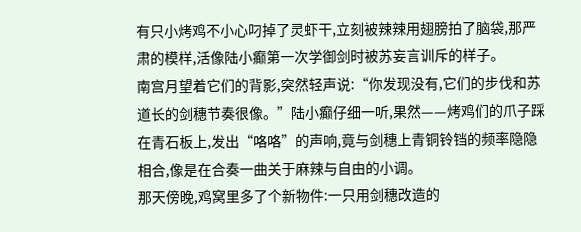有只小烤鸡不小心叼掉了灵虾干,立刻被辣辣用翅膀拍了脑袋,那严肃的模样,活像陆小癫第一次学御剑时被苏妄言训斥的样子。
南宫月望着它们的背影,突然轻声说:“你发现没有,它们的步伐和苏道长的剑穗节奏很像。”陆小癫仔细一听,果然——烤鸡们的爪子踩在青石板上,发出“咯咯”的声响,竟与剑穗上青铜铃铛的频率隐隐相合,像是在合奏一曲关于麻辣与自由的小调。
那天傍晚,鸡窝里多了个新物件:一只用剑穗改造的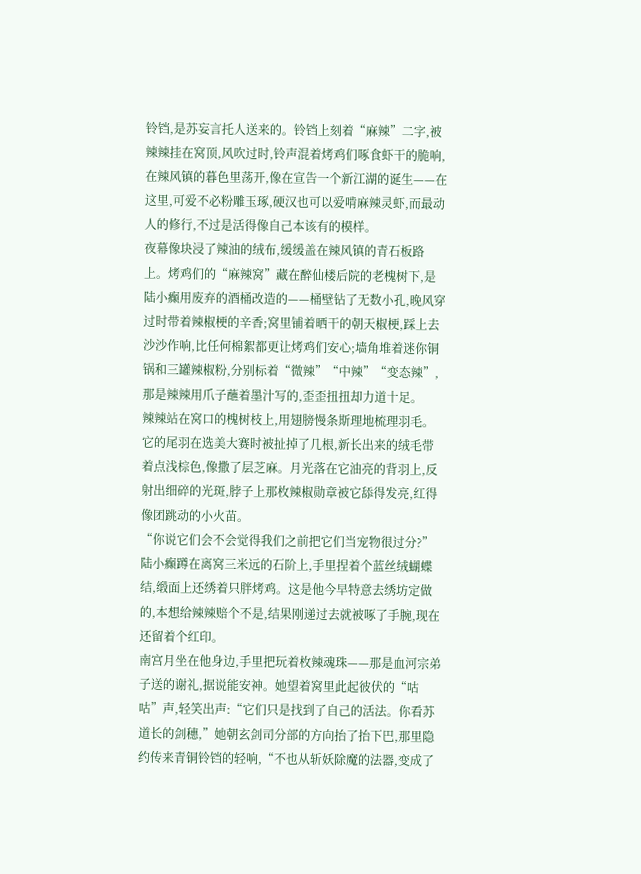铃铛,是苏妄言托人送来的。铃铛上刻着“麻辣”二字,被辣辣挂在窝顶,风吹过时,铃声混着烤鸡们啄食虾干的脆响,在辣风镇的暮色里荡开,像在宣告一个新江湖的诞生——在这里,可爱不必粉雕玉琢,硬汉也可以爱啃麻辣灵虾,而最动人的修行,不过是活得像自己本该有的模样。
夜幕像块浸了辣油的绒布,缓缓盖在辣风镇的青石板路上。烤鸡们的“麻辣窝”藏在醉仙楼后院的老槐树下,是陆小癫用废弃的酒桶改造的——桶壁钻了无数小孔,晚风穿过时带着辣椒梗的辛香;窝里铺着晒干的朝天椒梗,踩上去沙沙作响,比任何棉絮都更让烤鸡们安心;墙角堆着迷你铜锅和三罐辣椒粉,分别标着“微辣”“中辣”“变态辣”,那是辣辣用爪子蘸着墨汁写的,歪歪扭扭却力道十足。
辣辣站在窝口的槐树枝上,用翅膀慢条斯理地梳理羽毛。它的尾羽在选美大赛时被扯掉了几根,新长出来的绒毛带着点浅棕色,像撒了层芝麻。月光落在它油亮的背羽上,反射出细碎的光斑,脖子上那枚辣椒勋章被它舔得发亮,红得像团跳动的小火苗。
“你说它们会不会觉得我们之前把它们当宠物很过分?”陆小癫蹲在离窝三米远的石阶上,手里捏着个蓝丝绒蝴蝶结,缎面上还绣着只胖烤鸡。这是他今早特意去绣坊定做的,本想给辣辣赔个不是,结果刚递过去就被啄了手腕,现在还留着个红印。
南宫月坐在他身边,手里把玩着枚辣魂珠——那是血河宗弟子送的谢礼,据说能安神。她望着窝里此起彼伏的“咕咕”声,轻笑出声:“它们只是找到了自己的活法。你看苏道长的剑穗,”她朝玄剑司分部的方向抬了抬下巴,那里隐约传来青铜铃铛的轻响,“不也从斩妖除魔的法器,变成了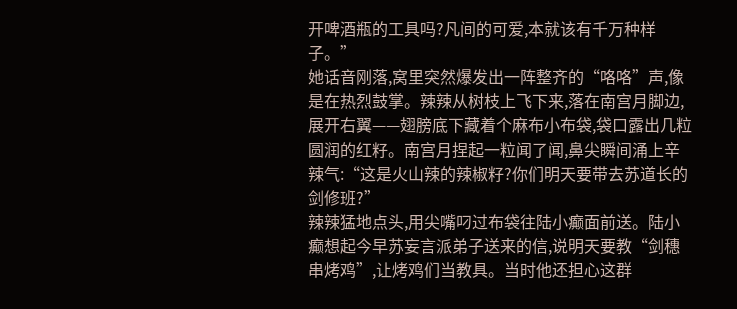开啤酒瓶的工具吗?凡间的可爱,本就该有千万种样子。”
她话音刚落,窝里突然爆发出一阵整齐的“咯咯”声,像是在热烈鼓掌。辣辣从树枝上飞下来,落在南宫月脚边,展开右翼——翅膀底下藏着个麻布小布袋,袋口露出几粒圆润的红籽。南宫月捏起一粒闻了闻,鼻尖瞬间涌上辛辣气:“这是火山辣的辣椒籽?你们明天要带去苏道长的剑修班?”
辣辣猛地点头,用尖嘴叼过布袋往陆小癫面前送。陆小癫想起今早苏妄言派弟子送来的信,说明天要教“剑穗串烤鸡”,让烤鸡们当教具。当时他还担心这群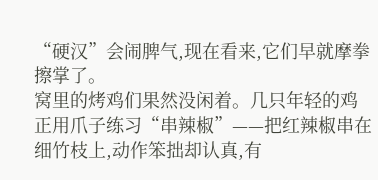“硬汉”会闹脾气,现在看来,它们早就摩拳擦掌了。
窝里的烤鸡们果然没闲着。几只年轻的鸡正用爪子练习“串辣椒”——把红辣椒串在细竹枝上,动作笨拙却认真,有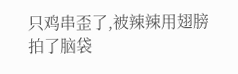只鸡串歪了,被辣辣用翅膀拍了脑袋